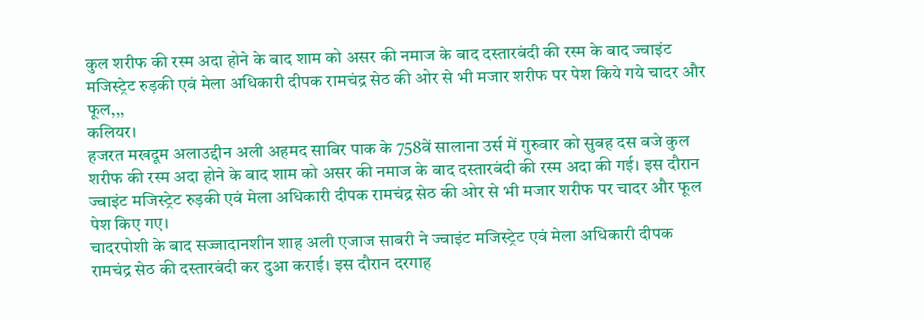कुल शरीफ की रस्म अदा होने के बाद शाम को असर की नमाज के बाद दस्तारबंदी की रस्म के बाद ज्वाइंट मजिस्ट्रेट रुड़की एवं मेला अधिकारी दीपक रामचंद्र सेठ की ओर से भी मजार शरीफ पर पेश किये गये चादर और फूल,,,
कलियर।
हजरत मखदूम अलाउद्दीन अली अहमद साबिर पाक के 758वें सालाना उर्स में गुरुवार को सुबह दस बजे कुल शरीफ की रस्म अदा होने के बाद शाम को असर की नमाज के बाद दस्तारबंदी की रस्म अदा की गई। इस दौरान ज्वाइंट मजिस्ट्रेट रुड़की एवं मेला अधिकारी दीपक रामचंद्र सेठ की ओर से भी मजार शरीफ पर चादर और फूल पेश किए गए।
चादरपोशी के बाद सज्जादानशीन शाह अली एजाज साबरी ने ज्वाइंट मजिस्ट्रेट एवं मेला अधिकारी दीपक रामचंद्र सेठ की दस्तारबंदी कर दुआ कराई। इस दौरान दरगाह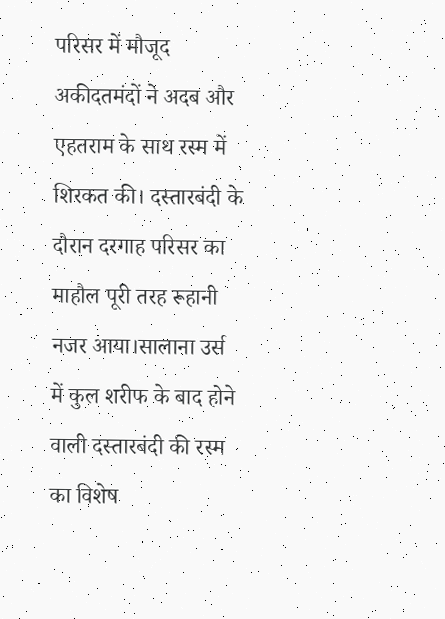परिसर में मौजूद अकीदतमंदों ने अदब और एहतराम के साथ रस्म में शिरकत की। दस्तारबंदी के दौरान दरगाह परिसर का माहौल पूरी तरह रूहानी नजर आया।सालाना उर्स में कुल शरीफ के बाद होने वाली दस्तारबंदी की रस्म का विशेष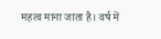महत्व माना जाता है। वर्ष में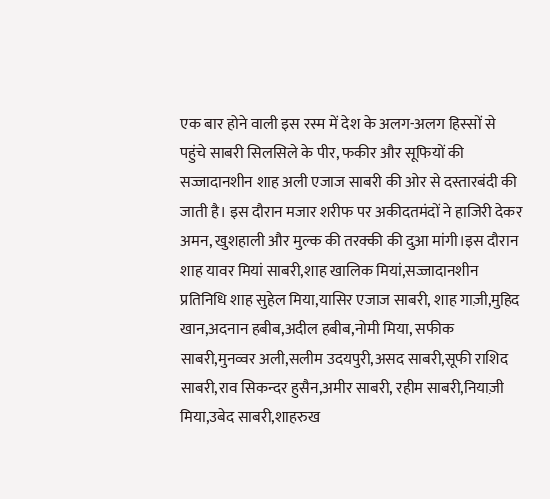एक बार होने वाली इस रस्म में देश के अलग-अलग हिस्सों से पहुंचे साबरी सिलसिले के पीर, फकीर और सूफियों की सज्जादानशीन शाह अली एजाज साबरी की ओर से दस्तारबंदी की जाती है। इस दौरान मजार शरीफ पर अकीदतमंदों ने हाजिरी देकर अमन, खुशहाली और मुल्क की तरक्की की दुआ मांगी।इस दौरान शाह यावर मियां साबरी,शाह खालिक मियां,सज्जादानशीन प्रतिनिधि शाह सुहेल मिया,यासिर एजाज साबरी, शाह गाज़ी,मुहिद खान,अदनान हबीब,अदील हबीब,नोमी मिया, सफीक साबरी,मुनव्वर अली,सलीम उदयपुरी,असद साबरी,सूफी राशिद साबरी,राव सिकन्दर हुसैन,अमीर साबरी, रहीम साबरी,नियाज़ी मिया,उबेद साबरी,शाहरुख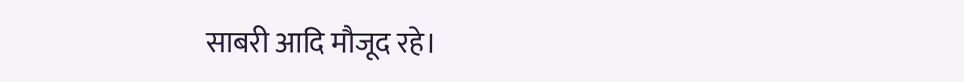साबरी आदि मौजूद रहे।